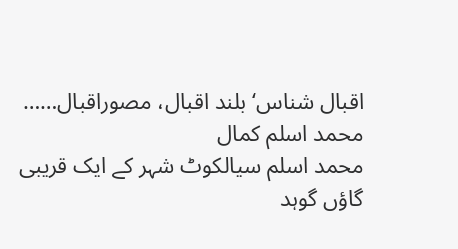اقبال شناس‘ بلند اقبال، مصوراقبال…… محمد اسلم کمال
محمد اسلم سیالکوٹ شہر کے ایک قریبی گاؤں گوہد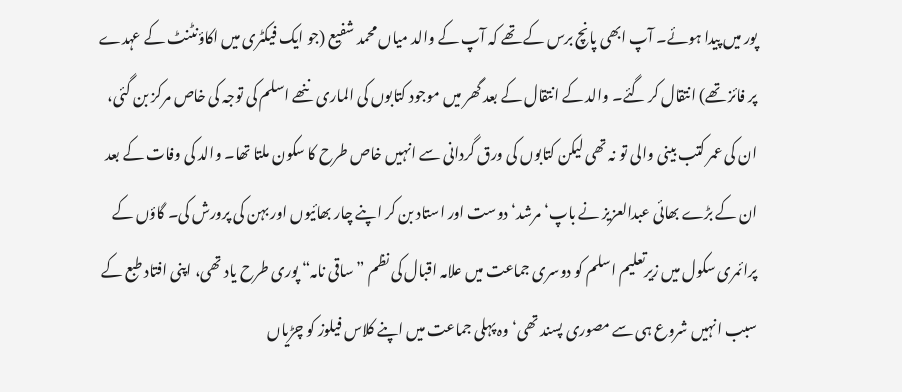پور میں پیدا ہوئے۔ آپ ابھی پانچ برس کے تھے کہ آپ کے والد میاں محمد شفیع (جو ایک فیکٹری میں اکاؤنٹنٹ کے عہدے پر فائز تھے) انتقال کر گئے۔ والد کے انتقال کے بعد گھر میں موجود کتابوں کی الماری ننھے اسلم کی توجہ کی خاص مرکز بن گئی، ان کی عمر کتب بینی والی تو نہ تھی لیکن کتابوں کی ورق گردانی سے انہیں خاص طرح کا سکون ملتا تھا۔ والد کی وفات کے بعد ان کے بڑے بھائی عبدالعزیز نے باپ‘ مرشد‘ دوست اور استاد بن کر اپنے چار بھائیوں اور بہن کی پرورش کی۔ گاؤں کے پرائمری سکول میں زیرتعلیم اسلم کو دوسری جماعت میں علامہ اقبال کی نظم ”ساقی نامہ“ پوری طرح یاد تھی، اپنی افتاد طبع کے سبب انہیں شروع ہی سے مصوری پسند تھی‘ وہ پہلی جماعت میں اپنے کلاس فیلوز کو چڑیاں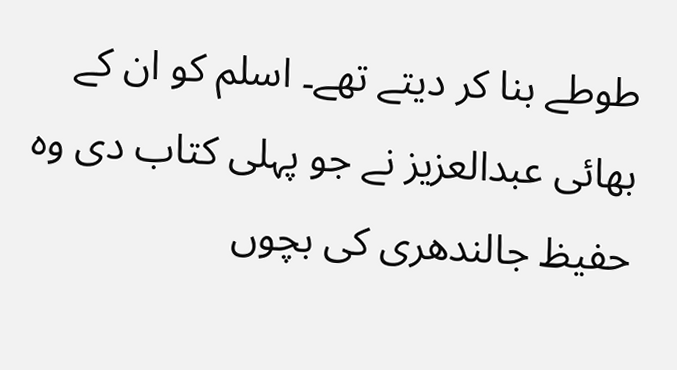طوطے بنا کر دیتے تھے۔ اسلم کو ان کے بھائی عبدالعزیز نے جو پہلی کتاب دی وہ حفیظ جالندھری کی بچوں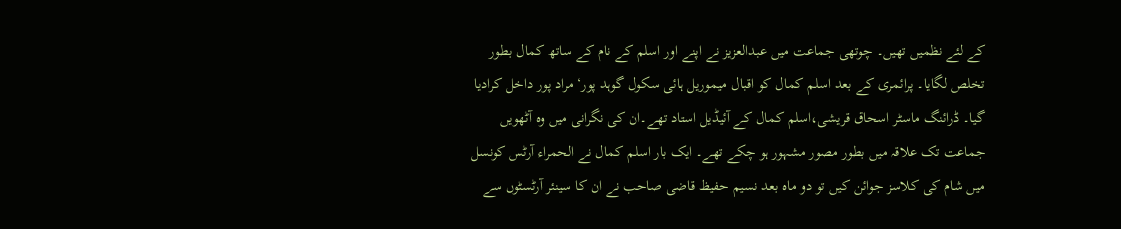کے لئے نظمیں تھیں۔ چوتھی جماعت میں عبدالعزیز نے اپنے اور اسلم کے نام کے ساتھ کمال بطور تخلص لگایا۔ پرائمری کے بعد اسلم کمال کو اقبال میموریل ہائی سکول گوہد پور‘ مراد پور داخل کرادیا گیا۔ ڈرائنگ ماسٹر اسحاق قریشی،اسلم کمال کے آئیڈیل استاد تھے۔ان کی نگرانی میں وہ آٹھویں جماعت تک علاقہ میں بطور مصور مشہور ہو چکے تھے۔ ایک بار اسلم کمال نے الحمراء آرٹس کونسل میں شام کی کلاسز جوائن کیں تو دو ماہ بعد نسیم حفیظ قاضی صاحب نے ان کا سینئر آرٹسٹوں سے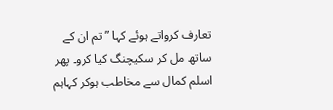تعارف کرواتے ہوئے کہا ”تم ان کے ساتھ مل کر سکیچنگ کیا کرو۔ پھر اسلم کمال سے مخاطب ہوکر کہاہم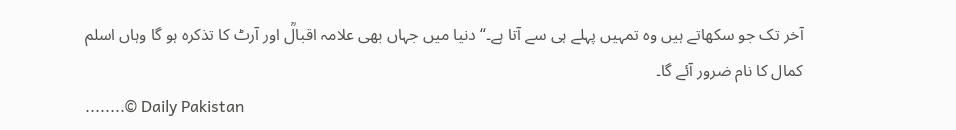آخر تک جو سکھاتے ہیں وہ تمہیں پہلے ہی سے آتا ہے۔“دنیا میں جہاں بھی علامہ اقبالؒ اور آرٹ کا تذکرہ ہو گا وہاں اسلم کمال کا نام ضرور آئے گا۔
........© Daily Pakistan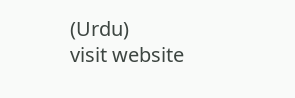(Urdu)
visit website